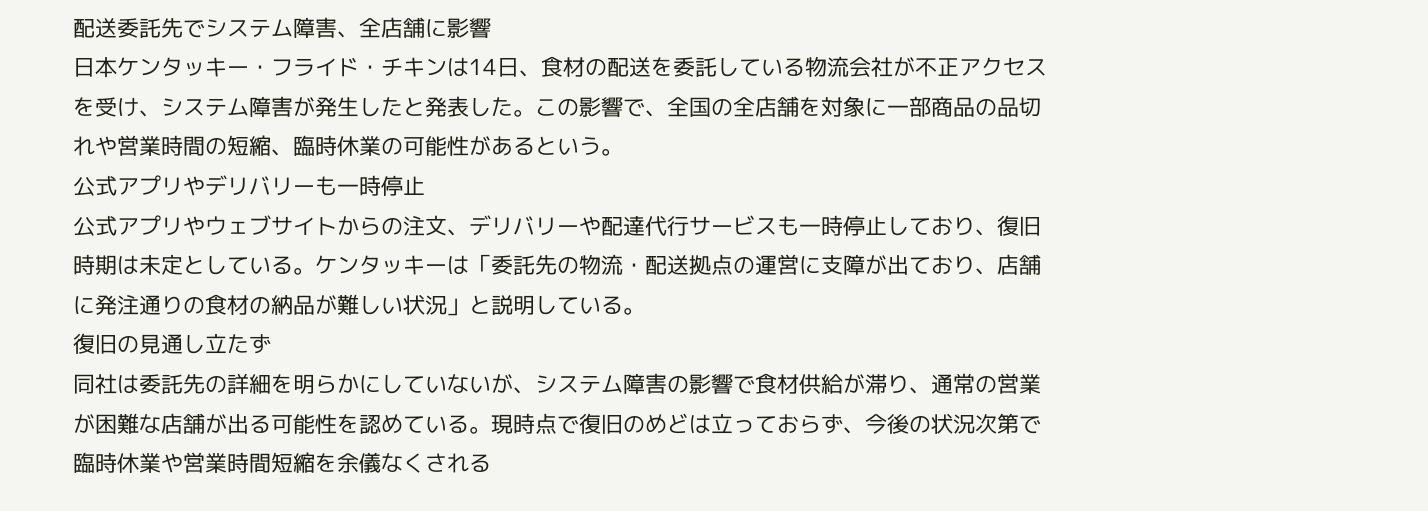配送委託先でシステム障害、全店舗に影響
日本ケンタッキー・フライド・チキンは14日、食材の配送を委託している物流会社が不正アクセスを受け、システム障害が発生したと発表した。この影響で、全国の全店舗を対象に一部商品の品切れや営業時間の短縮、臨時休業の可能性があるという。
公式アプリやデリバリーも一時停止
公式アプリやウェブサイトからの注文、デリバリーや配達代行サービスも一時停止しており、復旧時期は未定としている。ケンタッキーは「委託先の物流・配送拠点の運営に支障が出ており、店舗に発注通りの食材の納品が難しい状況」と説明している。
復旧の見通し立たず
同社は委託先の詳細を明らかにしていないが、システム障害の影響で食材供給が滞り、通常の営業が困難な店舗が出る可能性を認めている。現時点で復旧のめどは立っておらず、今後の状況次第で臨時休業や営業時間短縮を余儀なくされる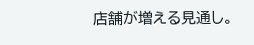店舗が増える見通し。